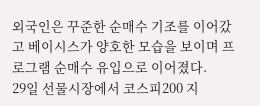외국인은 꾸준한 순매수 기조를 이어갔고 베이시스가 양호한 모습을 보이며 프로그램 순매수 유입으로 이어졌다.
29일 선물시장에서 코스피200 지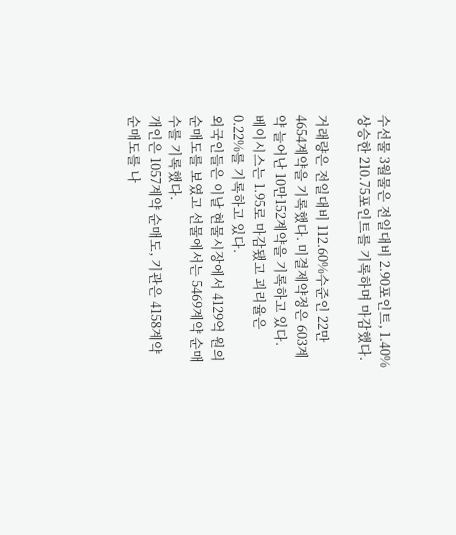수선물 3월물은 전일대비 2.90포인트, 1.40% 상승한 210.75포인트를 기록하며 마감했다.

거래량은 전일대비 112.60%수준인 22만4654계약을 기록했다. 미결제약정은 603계약 늘어난 10만152계약을 기록하고 있다.
베이시스는 1.95로 마감됐고 괴리율은 0.22%를 기록하고 있다.
외국인들은 이날 현물시장에서 4129억 원의 순매도를 보였고 선물에서는 5469계약 순매수를 기록했다.
개인은 1057계약 순매도, 기관은 4158계약 순매도를 나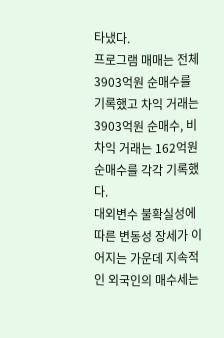타냈다.
프로그램 매매는 전체 3903억원 순매수를 기록했고 차익 거래는 3903억원 순매수, 비차익 거래는 162억원 순매수를 각각 기록했다.
대외변수 불확실성에 따른 변동성 장세가 이어지는 가운데 지속적인 외국인의 매수세는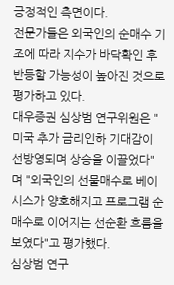긍정적인 측면이다.
전문가들은 외국인의 순매수 기조에 따라 지수가 바닥확인 후 반등할 가능성이 높아진 것으로 평가하고 있다.
대우증권 심상범 연구위원은 "미국 추가 금리인하 기대감이 선방영되며 상승을 이끌었다"며 "외국인의 선물매수로 베이시스가 양호해지고 프로그램 순매수로 이어지는 선순환 흐름을 보였다"고 평가했다.
심상범 연구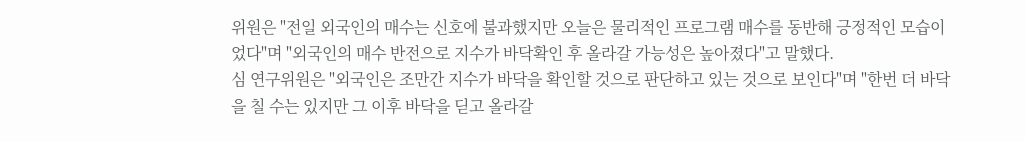위원은 "전일 외국인의 매수는 신호에 불과했지만 오늘은 물리적인 프로그램 매수를 동반해 긍정적인 모습이었다"며 "외국인의 매수 반전으로 지수가 바닥확인 후 올라갈 가능성은 높아졌다"고 말했다.
심 연구위원은 "외국인은 조만간 지수가 바닥을 확인할 것으로 판단하고 있는 것으로 보인다"며 "한번 더 바닥을 칠 수는 있지만 그 이후 바닥을 딛고 올라갈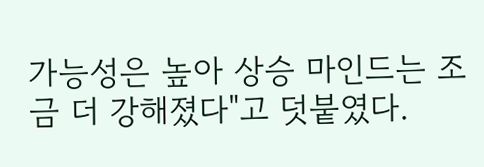가능성은 높아 상승 마인드는 조금 더 강해졌다"고 덧붙였다.